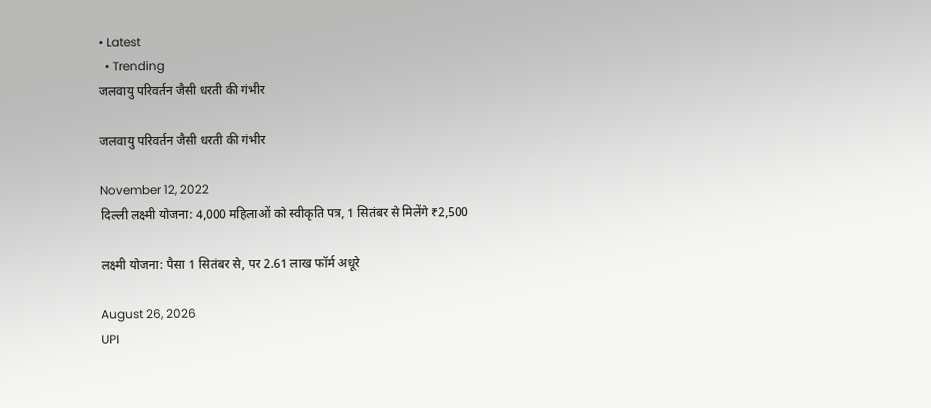• Latest
  • Trending
जलवायु परिवर्तन जैसी धरती की गंभीर

जलवायु परिवर्तन जैसी धरती की गंभीर

November 12, 2022
दिल्ली लक्ष्मी योजना: 4,000 महिलाओं को स्वीकृति पत्र, 1 सितंबर से मिलेंगे ₹2,500

लक्ष्मी योजना: पैसा 1 सितंबर से, पर 2.61 लाख फॉर्म अधूरे

August 26, 2026
UPI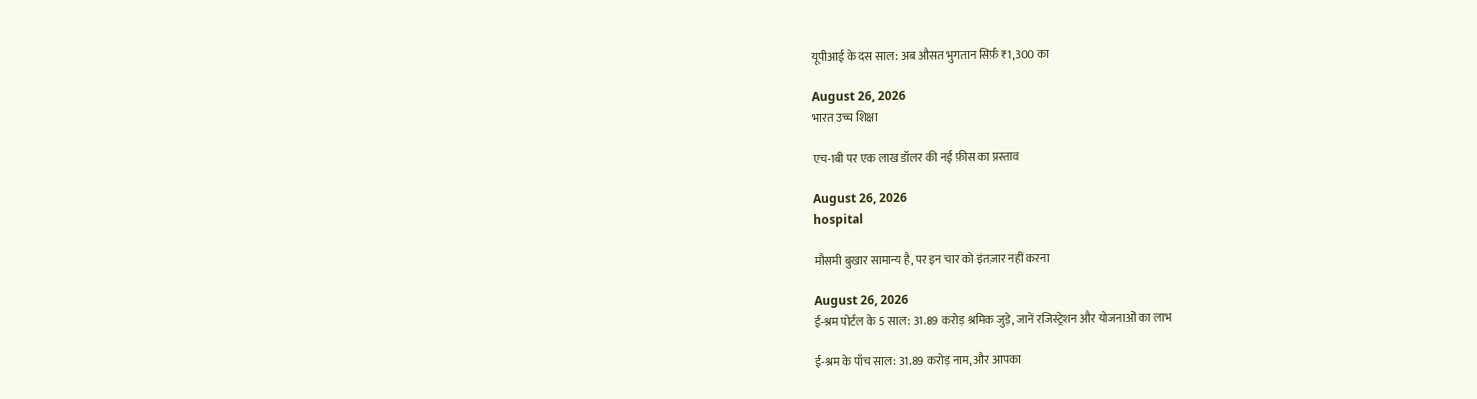यूपीआई के दस साल: अब औसत भुगतान सिर्फ़ ₹1,300 का

August 26, 2026
भारत उच्च शिक्षा

एच-1बी पर एक लाख डॉलर की नई फ़ीस का प्रस्ताव

August 26, 2026
hospital

मौसमी बुखार सामान्य है, पर इन चार को इंतज़ार नहीं करना

August 26, 2026
ई-श्रम पोर्टल के 5 साल: 31.89 करोड़ श्रमिक जुड़े, जानें रजिस्ट्रेशन और योजनाओं का लाभ

ई-श्रम के पाँच साल: 31.89 करोड़ नाम, और आपका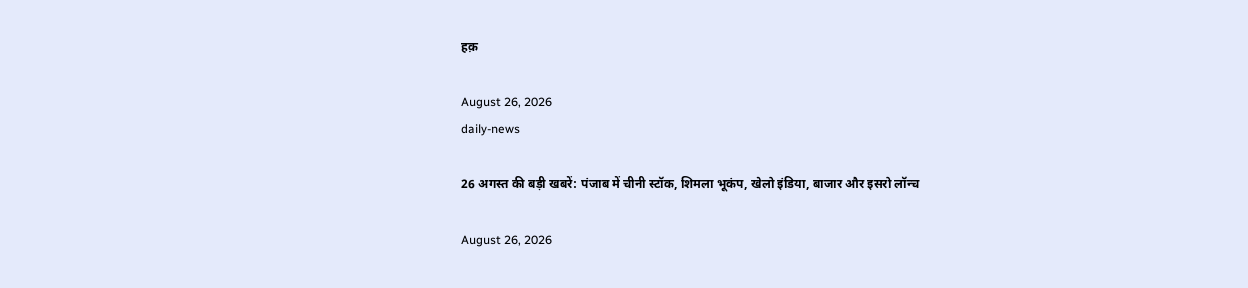हक़

August 26, 2026
daily-news

26 अगस्त की बड़ी खबरें: पंजाब में चीनी स्टॉक, शिमला भूकंप, खेलो इंडिया, बाजार और इसरो लॉन्च

August 26, 2026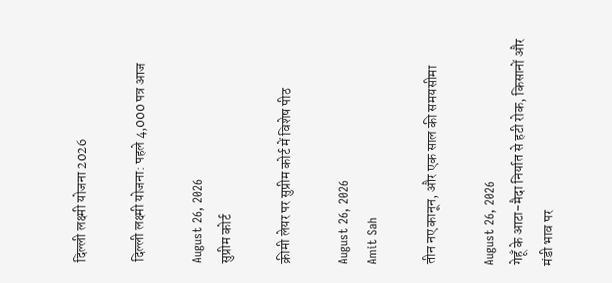दिल्ली लक्ष्मी योजना 2026

दिल्ली लक्ष्मी योजना: पहले 4,000 पत्र आज

August 26, 2026
सुप्रीम कोर्ट

क्रीमी लेयर पर सुप्रीम कोर्ट में विशेष पीठ

August 26, 2026
Amit Sah

तीन नए कानून, और एक साल की समयसीमा

August 26, 2026
गेहूँ के आटा-मैदा निर्यात से हटी रोक, किसानों और मंडी भाव पर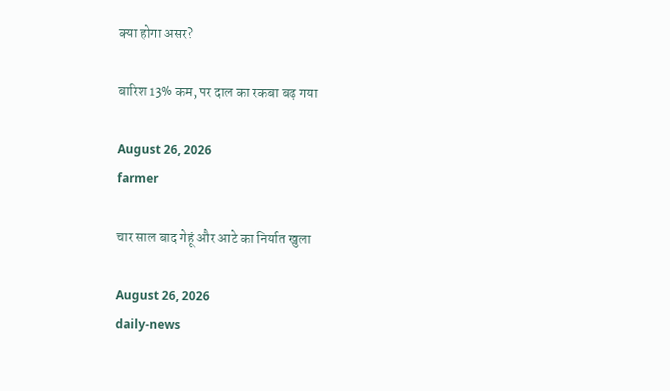क्या होगा असर?

बारिश 13% कम, पर दाल का रकबा बढ़ गया

August 26, 2026
farmer

चार साल बाद गेहूं और आटे का निर्यात खुला

August 26, 2026
daily-news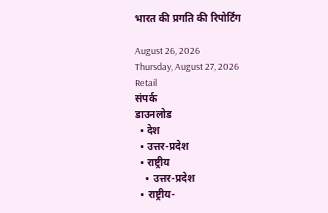भारत की प्रगति की रिपोर्टिंग

August 26, 2026
Thursday, August 27, 2026
Retail
संपर्क
डाउनलोड
  • देश
  • उत्तर-प्रदेश
  • राष्ट्रीय
    • उत्तर-प्रदेश
  • राष्ट्रीय-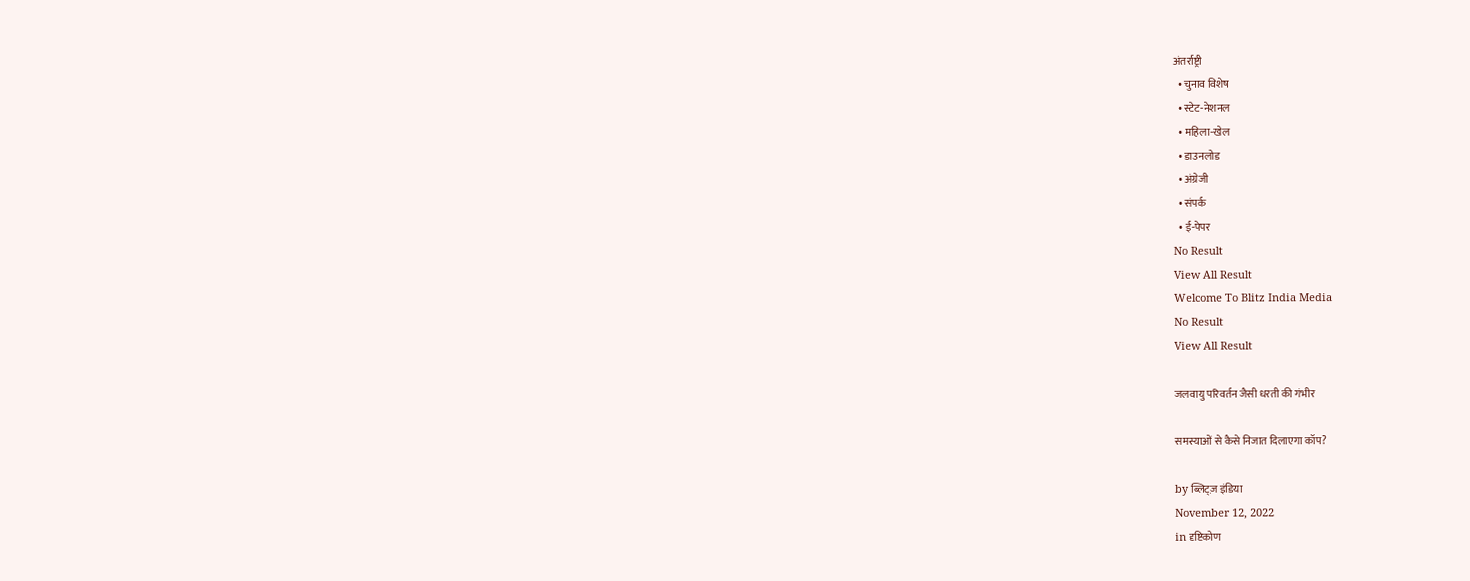अंतर्राष्ट्री
  • चुनाव विशेष
  • स्टेट-नेशनल
  • महिला-खेल
  • डाउनलोड
  • अंग्रेजी
  • संपर्क
  • ई-पेपर
No Result
View All Result
Welcome To Blitz India Media
No Result
View All Result

जलवायु परिवर्तन जैसी धरती की गंभीर

समस्याओं से कैसे निजात दिलाएगा कॉप?

by ब्लिट्ज़ इंडिया
November 12, 2022
in दृष्टिकोण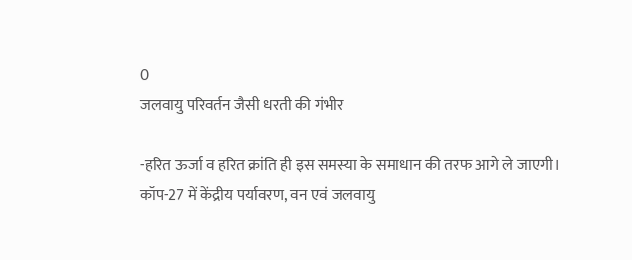0
जलवायु परिवर्तन जैसी धरती की गंभीर

-हरित ऊर्जा व हरित क्रांति ही इस समस्या के समाधान की तरफ आगे ले जाएगी। कॉप-27 में केंद्रीय पर्यावरण, वन एवं जलवायु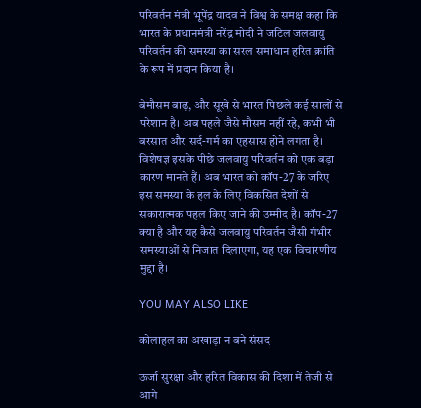परिवर्तन मंत्री भूपेंद्र यादव ने विश्व के समक्ष कहा कि भारत के प्रधानमंत्री नरेंद्र मोदी ने जटिल जलवायु परिवर्तन की समस्या का सरल समाधान हरित क्रांति के रूप में प्रदान किया है।

बेमौसम बाढ़, और सूखे से भारत पिछले कई सालों से परेशान है। अब पहले जैसे मौसम नहीं रहे, कभी भी बरसात और सर्द-गर्म का एहसास होने लगता है। विशेषज्ञ इसके पीछे जलवायु परिवर्तन को एक बड़ा कारण मानते हैं। अब भारत को कॉप-27 के जरिए इस समस्या के हल के लिए विकसित देशों से सकारात्मक पहल किए जाने की उम्मीद है। कॉप-27 क्या है और यह कैसे जलवायु परिवर्तन जैसी गंभीर समस्याओं से निजात दिलाएगा, यह एक विचारणीय मुद्दा है।

YOU MAY ALSO LIKE

कोलाहल का अखाड़ा न बने संसद

ऊर्जा सुरक्षा और हरित विकास की दिशा में तेजी से आगे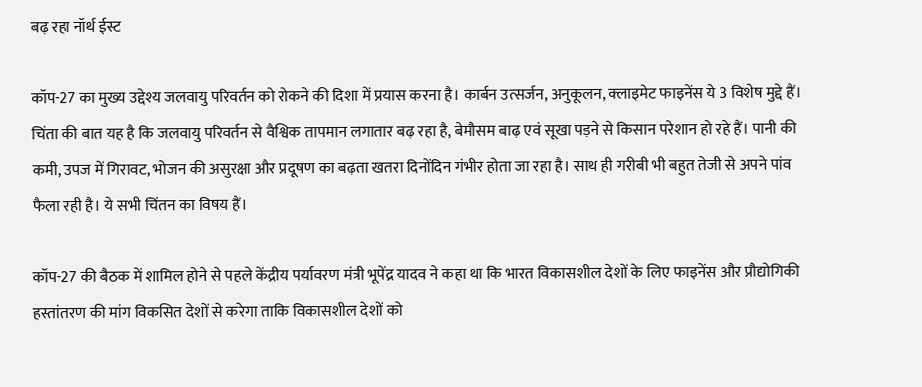बढ़ रहा नॉर्थ ईस्ट

कॉप-27 का मुख्य उद्देश्य जलवायु परिवर्तन को रोकने की दिशा में प्रयास करना है। कार्बन उत्सर्जन, अनुकूलन, क्लाइमेट फाइनेंस ये 3 विशेष मुद्दे हैं। चिंता की बात यह है कि जलवायु परिवर्तन से वैश्विक तापमान लगातार बढ़ रहा है, बेमौसम बाढ़ एवं सूखा पड़ने से किसान परेशान हो रहे हैं। पानी की कमी, उपज में गिरावट, भोजन की असुरक्षा और प्रदूषण का बढ़ता खतरा दिनोंदिन गंभीर होता जा रहा है। साथ ही गरीबी भी बहुत तेजी से अपने पांव फैला रही है। ये सभी चिंतन का विषय हैं।

कॉप-27 की बैठक में शामिल होने से पहले केंद्रीय पर्यावरण मंत्री भूपेंद्र यादव ने कहा था कि भारत विकासशील देशों के लिए फाइनेंस और प्रौद्योगिकी हस्तांतरण की मांग विकसित देशों से करेगा ताकि विकासशील देशों को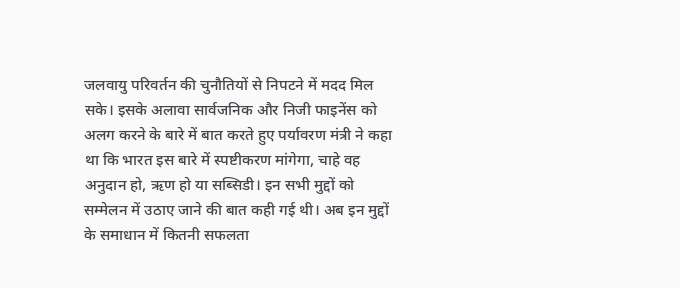जलवायु परिवर्तन की चुनौतियों से निपटने में मदद मिल सके। इसके अलावा सार्वजनिक और निजी फाइनेंस को अलग करने के बारे में बात करते हुए पर्यावरण मंत्री ने कहा था कि भारत इस बारे में स्पष्टीकरण मांगेगा, चाहे वह अनुदान हो, ऋण हो या सब्सिडी। इन सभी मुद्दों को सम्मेलन में उठाए जाने की बात कही गई थी। अब इन मुद्दों के समाधान में कितनी सफलता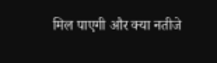मिल पाएगी और क्या नतीजे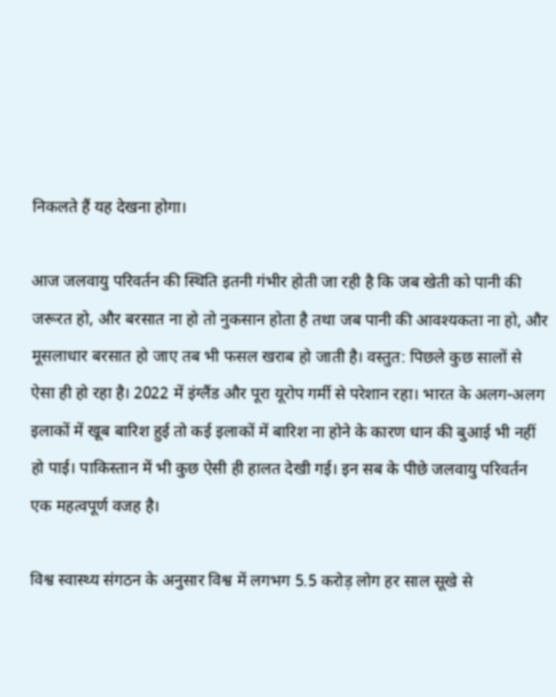निकलते हैं यह देखना होगा।

आज जलवायु परिवर्तन की स्थिति इतनी गंभीर होती जा रही है कि जब खेती को पानी की जरूरत हो, और बरसात ना हो तो नुकसान होता है तथा जब पानी की आवश्यकता ना हो, और मूसलाधार बरसात हो जाए तब भी फसल खराब हो जाती है। वस्तुत: पिछले कुछ सालों से ऐसा ही हो रहा है। 2022 में इंग्लैंड और पूरा यूरोप गर्मी से परेशान रहा। भारत के अलग-अलग इलाकों में खूब बारिश हुई तो कई इलाकों में बारिश ना होने के कारण धान की बुआई भी नहीं हो पाई। पाकिस्तान में भी कुछ ऐसी ही हालत देखी गई। इन सब के पीछे जलवायु परिवर्तन एक महत्वपूर्ण वजह है।

विश्व स्वास्थ्य संगठन के अनुसार विश्व में लगभग 5.5 करोड़ लोग हर साल सूखे से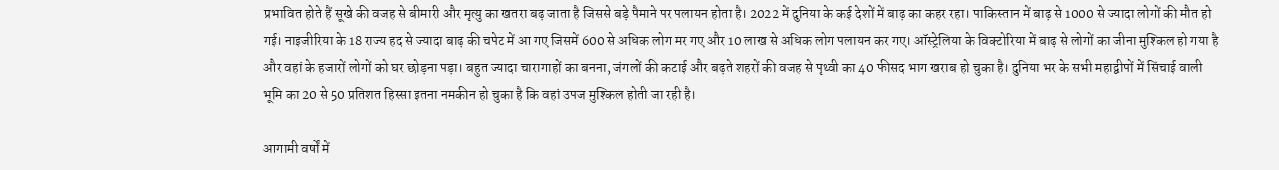प्रभावित होते हैं सूखे की वजह से बीमारी और मृत्यु का खतरा बढ़ जाता है जिससे बड़े पैमाने पर पलायन होता है। 2022 में दुनिया के कई देशों में बाढ़ का कहर रहा। पाकिस्तान में बाढ़ से 1000 से ज्यादा लोगों की मौत हो गई। नाइजीरिया के 18 राज्य हद से ज्यादा बाढ़ की चपेट में आ गए जिसमें 600 से अधिक लोग मर गए और 10 लाख से अधिक लोग पलायन कर गए। ऑस्ट्रेलिया के विक्टोरिया में बाढ़ से लोगों का जीना मुश्किल हो गया है और वहां के हजारों लोगों को घर छोड़ना पड़ा। बहुत ज्यादा चारागाहों का बनना, जंगलों की कटाई और बढ़ते शहरों की वजह से पृथ्वी का 40 फीसद भाग खराब हो चुका है। दुनिया भर के सभी महाद्वीपों में सिंचाई वाली भूमि का 20 से 50 प्रतिशत हिस्सा इतना नमकीन हो चुका है कि वहां उपज मुश्किल होती जा रही है।

आगामी वर्षों में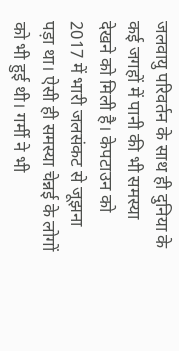जलवायु परिवर्तन के साथ ही दुनिया के कई जगहों में पानी की भी समस्या देखने को मिली है। केपटाउन को 2017 में भारी जलसंकट से जूझना पड़ा था। ऐसी ही समस्या चेन्नई के लोगों को भी हुई थी। गर्मी ने भी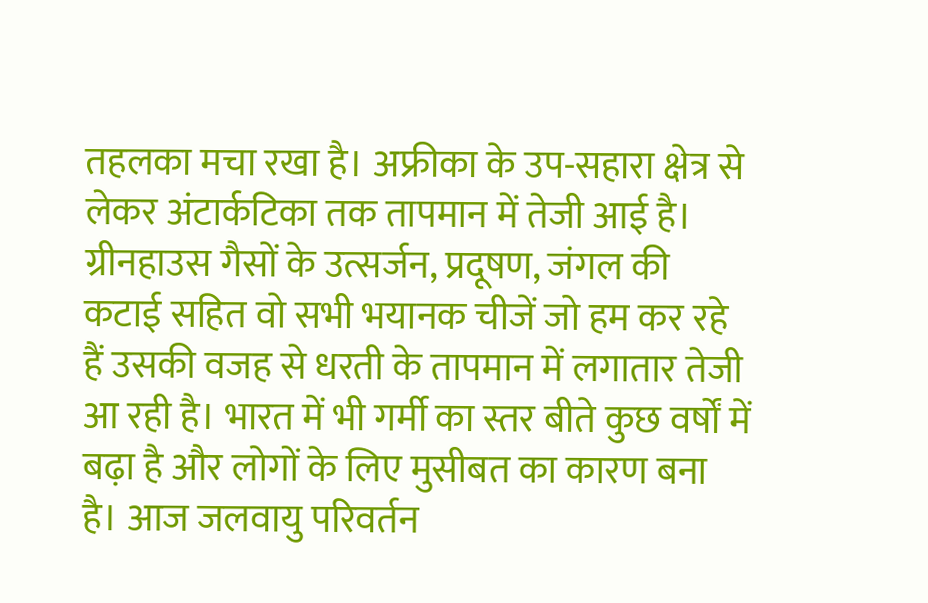तहलका मचा रखा है। अफ्रीका के उप-सहारा क्षेत्र से लेकर अंटार्कटिका तक तापमान में तेजी आई है। ग्रीनहाउस गैसों के उत्सर्जन, प्रदूषण, जंगल की कटाई सहित वो सभी भयानक चीजें जो हम कर रहे हैं उसकी वजह से धरती के तापमान में लगातार तेजी आ रही है। भारत में भी गर्मी का स्तर बीते कुछ वर्षों में बढ़ा है और लोगों के लिए मुसीबत का कारण बना है। आज जलवायु परिवर्तन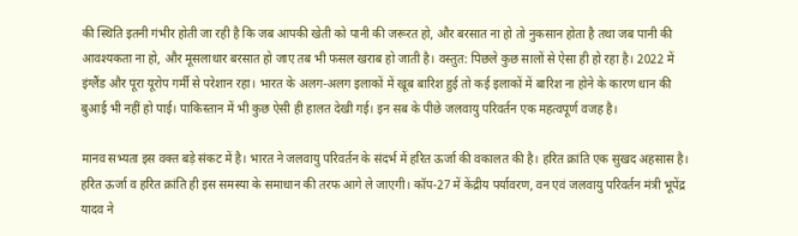की स्थिति इतनी गंभीर होती जा रही है कि जब आपकी खेती को पानी की जरूरत हो, और बरसात ना हो तो नुकसान होता है तथा जब पानी की आवश्यकता ना हो, और मूसलाधार बरसात हो जाए तब भी फसल खराब हो जाती है। वस्तुत: पिछले कुछ सालों से ऐसा ही हो रहा है। 2022 में इंग्लैंड और पूरा यूरोप गर्मी से परेशान रहा। भारत के अलग-अलग इलाकों में खूब बारिश हुई तो कई इलाकों में बारिश ना होने के कारण धान की बुआई भी नहीं हो पाई। पाकिस्तान में भी कुछ ऐसी ही हालत देखी गई। इन सब के पीछे जलवायु परिवर्तन एक महत्वपूर्ण वजह है।

मानव सभ्यता इस वक्त बड़े संकट में है। भारत ने जलवायु परिवर्तन के संदर्भ में हरित ऊर्जा की वकालत की है। हरित क्रांति एक सुखद अहसास है। हरित ऊर्जा व हरित क्रांति ही इस समस्या के समाधान की तरफ आगे ले जाएगी। कॉप-27 में केंद्रीय पर्यावरण, वन एवं जलवायु परिवर्तन मंत्री भूपेंद्र यादव ने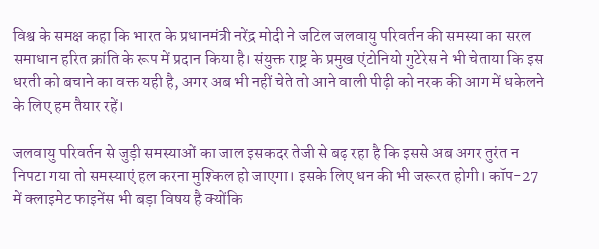विश्व के समक्ष कहा कि भारत के प्रधानमंत्री नरेंद्र मोदी ने जटिल जलवायु परिवर्तन की समस्या का सरल समाधान हरित क्रांति के रूप में प्रदान किया है। संयुक्त राष्ट्र के प्रमुख एंटोनियो गुटेरेस ने भी चेताया कि इस धरती को बचाने का वक्त यही है, अगर अब भी नहीं चेते तो आने वाली पीढ़ी को नरक की आग में धकेलने के लिए हम तैयार रहें।

जलवायु परिवर्तन से जुड़ी समस्याओं का जाल इसकदर तेजी से बढ़ रहा है कि इससे अब अगर तुरंत न निपटा गया तो समस्याएं हल करना मुश्किल हो जाएगा। इसके लिए धन की भी जरूरत होगी। कॉप-27 में क्लाइमेट फाइनेंस भी बड़ा विषय है क्योंकि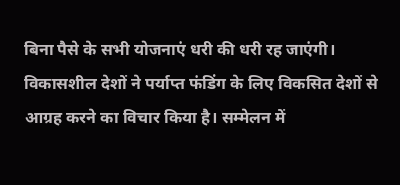बिना पैसे के सभी योजनाएं धरी की धरी रह जाएंगी। विकासशील देशों ने पर्याप्त फंडिंग के लिए विकसित देशों से आग्रह करने का विचार किया है। सम्मेलन में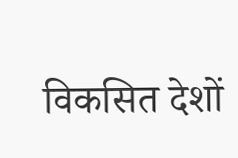विकसित देशों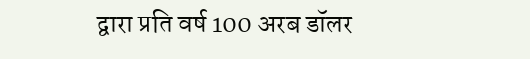द्वारा प्रति वर्ष 100 अरब डॉलर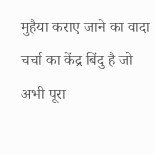मुहैया कराए जाने का वादा चर्चा का केंद्र बिंदु है जो अभी पूरा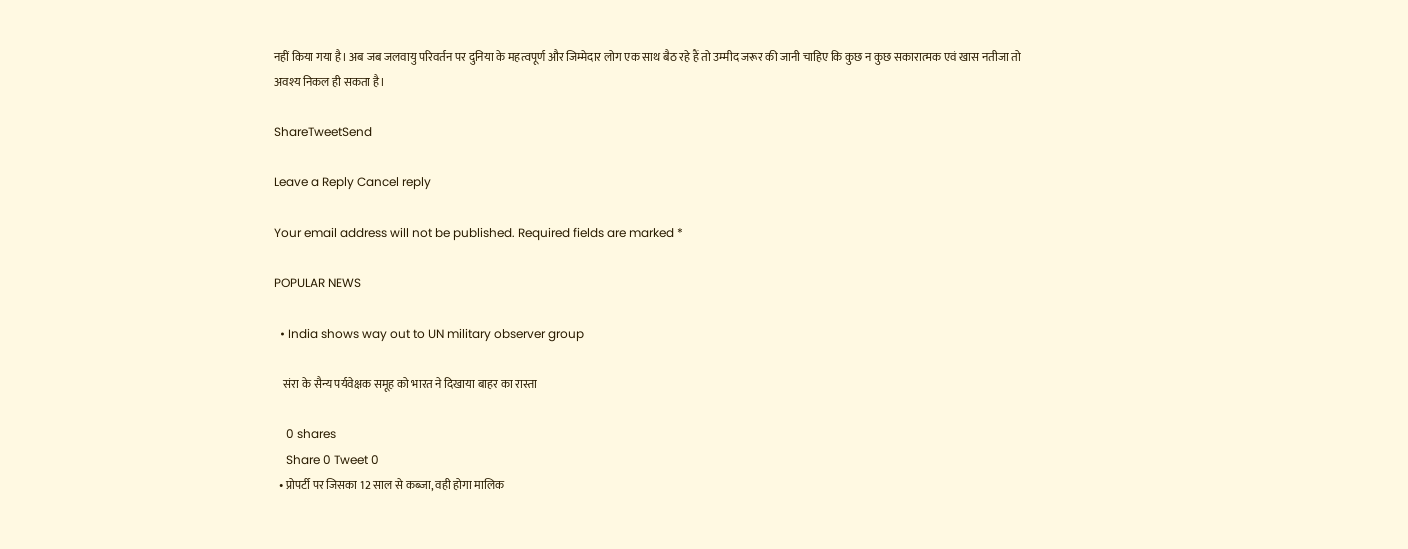नहीं किया गया है। अब जब जलवायु परिवर्तन पर दुनिया के महत्वपूर्ण और जिम्मेदार लोग एक साथ बैठ रहे हैं तो उम्मीद जरूर की जानी चाहिए कि कुछ न कुछ सकारात्मक एवं खास नतीजा तो अवश्य निकल ही सकता है।

ShareTweetSend

Leave a Reply Cancel reply

Your email address will not be published. Required fields are marked *

POPULAR NEWS

  • India shows way out to UN military observer group

    संरा के सैन्य पर्यवेक्षक समूह को भारत ने दिखाया बाहर का रास्ता

    0 shares
    Share 0 Tweet 0
  • प्रोपर्टी पर जिसका 12 साल से कब्जा, वही होगा मालिक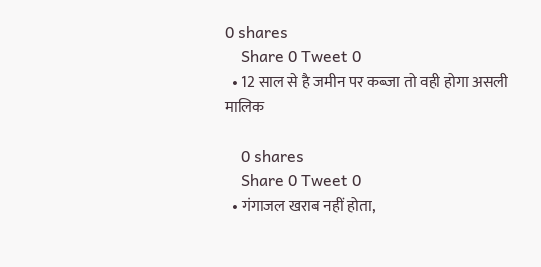0 shares
    Share 0 Tweet 0
  • 12 साल से है जमीन पर कब्जा तो वही होगा असली मालिक

    0 shares
    Share 0 Tweet 0
  • गंगाजल खराब नहीं होता,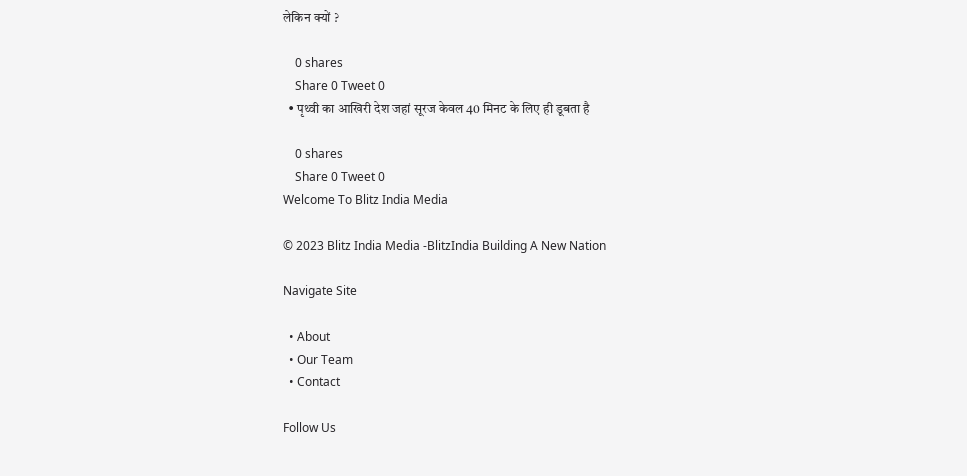लेकिन क्यों ?

    0 shares
    Share 0 Tweet 0
  • पृथ्वी का आखिरी देश जहां सूरज केवल 40 मिनट के लिए ही डूबता है

    0 shares
    Share 0 Tweet 0
Welcome To Blitz India Media

© 2023 Blitz India Media -BlitzIndia Building A New Nation

Navigate Site

  • About
  • Our Team
  • Contact

Follow Us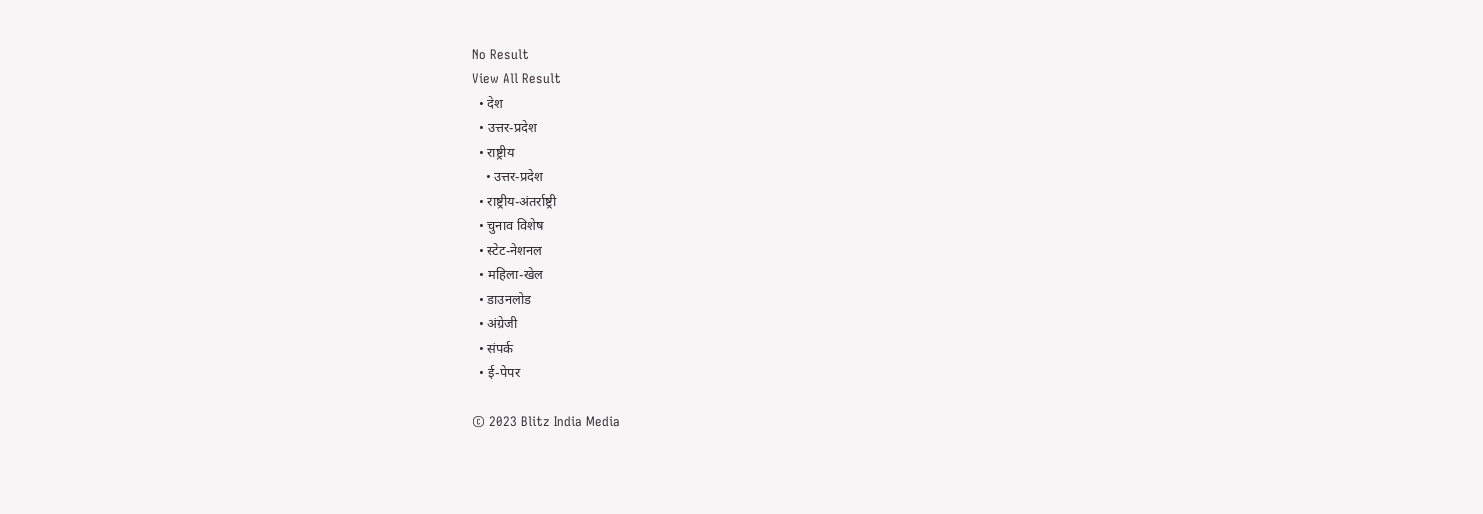No Result
View All Result
  • देश
  • उत्तर-प्रदेश
  • राष्ट्रीय
    • उत्तर-प्रदेश
  • राष्ट्रीय-अंतर्राष्ट्री
  • चुनाव विशेष
  • स्टेट-नेशनल
  • महिला-खेल
  • डाउनलोड
  • अंग्रेजी
  • संपर्क
  • ई-पेपर

© 2023 Blitz India Media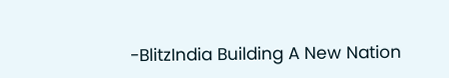-BlitzIndia Building A New Nation